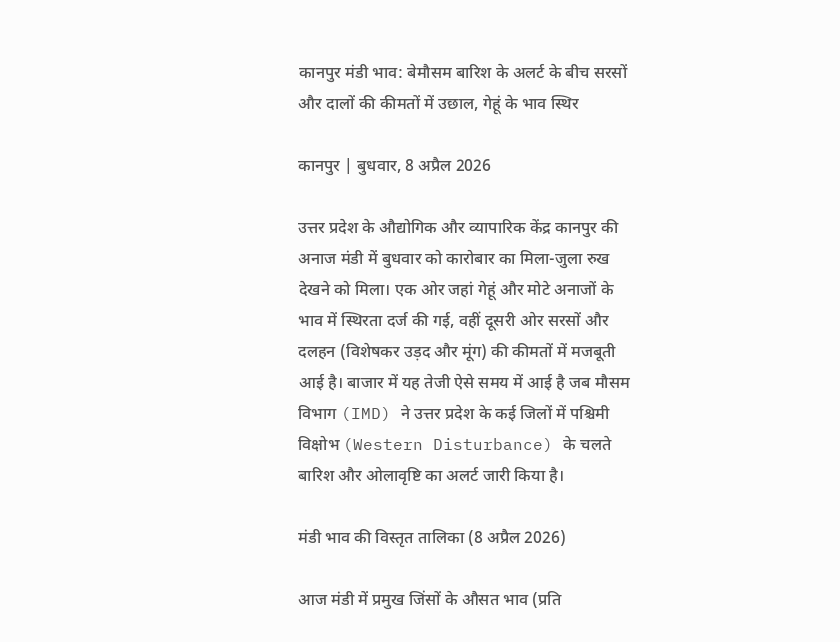कानपुर मंडी भाव: बेमौसम बारिश के अलर्ट के बीच सरसों और दालों की कीमतों में उछाल, गेहूं के भाव स्थिर

कानपुर | बुधवार, 8 अप्रैल 2026

उत्तर प्रदेश के औद्योगिक और व्यापारिक केंद्र कानपुर की अनाज मंडी में बुधवार को कारोबार का मिला-जुला रुख देखने को मिला। एक ओर जहां गेहूं और मोटे अनाजों के भाव में स्थिरता दर्ज की गई, वहीं दूसरी ओर सरसों और दलहन (विशेषकर उड़द और मूंग) की कीमतों में मजबूती आई है। बाजार में यह तेजी ऐसे समय में आई है जब मौसम विभाग (IMD) ने उत्तर प्रदेश के कई जिलों में पश्चिमी विक्षोभ (Western Disturbance) के चलते बारिश और ओलावृष्टि का अलर्ट जारी किया है।

मंडी भाव की विस्तृत तालिका (8 अप्रैल 2026)

आज मंडी में प्रमुख जिंसों के औसत भाव (प्रति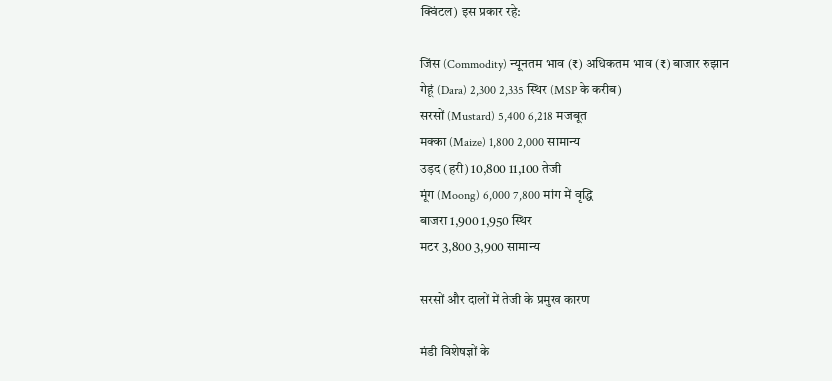क्विंटल) इस प्रकार रहे:

जिंस (Commodity) न्यूनतम भाव (₹) अधिकतम भाव (₹) बाजार रुझान
गेहूं (Dara) 2,300 2,335 स्थिर (MSP के करीब)
सरसों (Mustard) 5,400 6,218 मजबूत
मक्का (Maize) 1,800 2,000 सामान्य
उड़द (हरी) 10,800 11,100 तेजी
मूंग (Moong) 6,000 7,800 मांग में वृद्धि
बाजरा 1,900 1,950 स्थिर
मटर 3,800 3,900 सामान्य

सरसों और दालों में तेजी के प्रमुख कारण

मंडी विशेषज्ञों के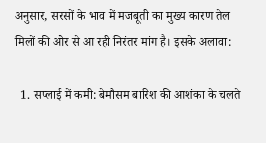अनुसार, सरसों के भाव में मजबूती का मुख्य कारण तेल मिलों की ओर से आ रही निरंतर मांग है। इसके अलावा:

  1. सप्लाई में कमी: बेमौसम बारिश की आशंका के चलते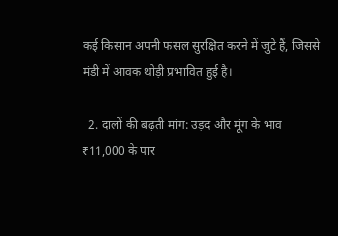कई किसान अपनी फसल सुरक्षित करने में जुटे हैं, जिससे मंडी में आवक थोड़ी प्रभावित हुई है।

  2. दालों की बढ़ती मांग: उड़द और मूंग के भाव ₹11,000 के पार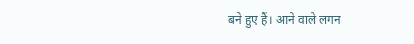बने हुए हैं। आने वाले लगन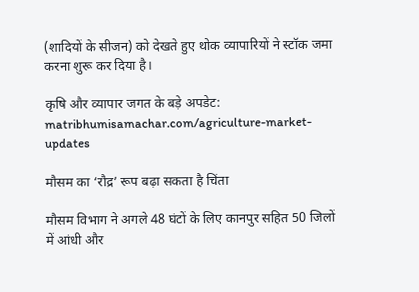(शादियों के सीजन) को देखते हुए थोक व्यापारियों ने स्टॉक जमा करना शुरू कर दिया है।

कृषि और व्यापार जगत के बड़े अपडेट: matribhumisamachar.com/agriculture-market-updates

मौसम का ‘रौद्र’ रूप बढ़ा सकता है चिंता

मौसम विभाग ने अगले 48 घंटों के लिए कानपुर सहित 50 जिलों में आंधी और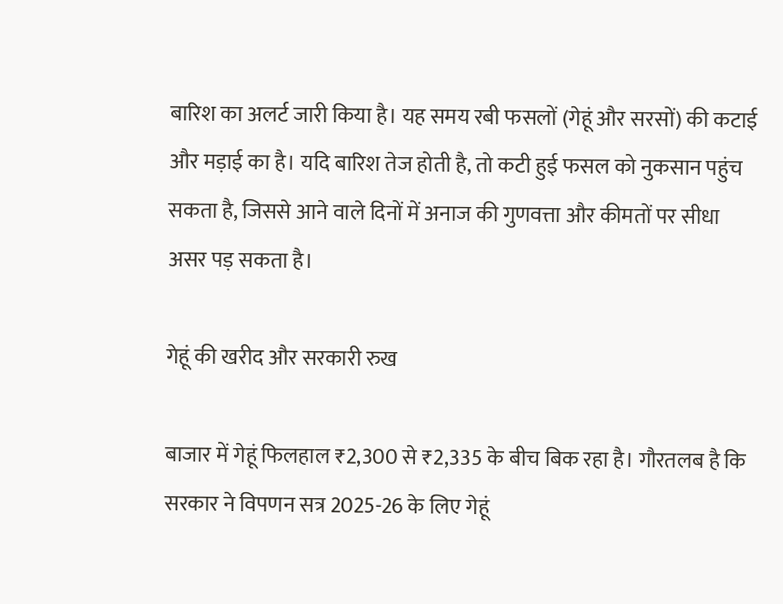बारिश का अलर्ट जारी किया है। यह समय रबी फसलों (गेहूं और सरसों) की कटाई और मड़ाई का है। यदि बारिश तेज होती है, तो कटी हुई फसल को नुकसान पहुंच सकता है, जिससे आने वाले दिनों में अनाज की गुणवत्ता और कीमतों पर सीधा असर पड़ सकता है।

गेहूं की खरीद और सरकारी रुख

बाजार में गेहूं फिलहाल ₹2,300 से ₹2,335 के बीच बिक रहा है। गौरतलब है कि सरकार ने विपणन सत्र 2025-26 के लिए गेहूं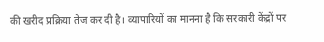की खरीद प्रक्रिया तेज कर दी है। व्यापारियों का मानना है कि सरकारी केंद्रों पर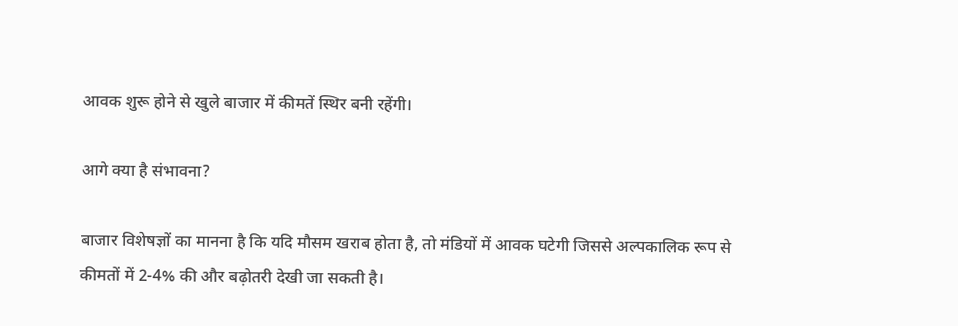आवक शुरू होने से खुले बाजार में कीमतें स्थिर बनी रहेंगी।

आगे क्या है संभावना?

बाजार विशेषज्ञों का मानना है कि यदि मौसम खराब होता है, तो मंडियों में आवक घटेगी जिससे अल्पकालिक रूप से कीमतों में 2-4% की और बढ़ोतरी देखी जा सकती है।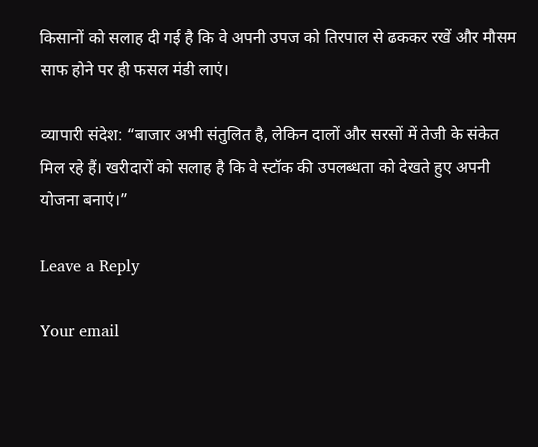किसानों को सलाह दी गई है कि वे अपनी उपज को तिरपाल से ढककर रखें और मौसम साफ होने पर ही फसल मंडी लाएं।

व्यापारी संदेश: “बाजार अभी संतुलित है, लेकिन दालों और सरसों में तेजी के संकेत मिल रहे हैं। खरीदारों को सलाह है कि वे स्टॉक की उपलब्धता को देखते हुए अपनी योजना बनाएं।”

Leave a Reply

Your email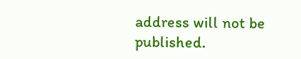address will not be published.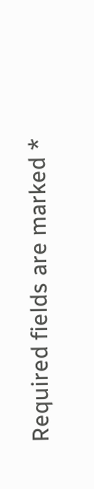Required fields are marked *